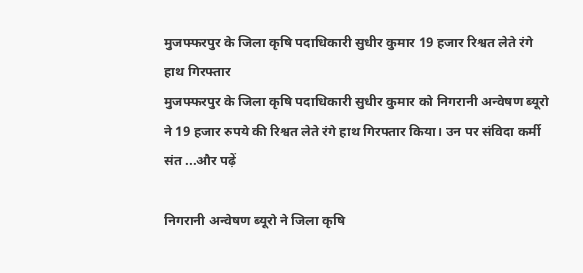मुजफ्फरपुर के जिला कृषि पदाधिकारी सुधीर कुमार 19 हजार रिश्वत लेते रंगे हाथ गिरफ्तार
मुजफ्फरपुर के जिला कृषि पदाधिकारी सुधीर कुमार को निगरानी अन्वेषण ब्यूरो ने 19 हजार रुपये की रिश्वत लेते रंगे हाथ गिरफ्तार किया। उन पर संविदा कर्मी संत ...और पढ़ें

निगरानी अन्वेषण ब्यूरो ने जिला कृषि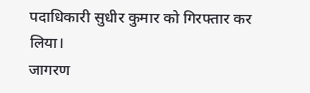पदाधिकारी सुधीर कुमार को गिरफ्तार कर लिया।
जागरण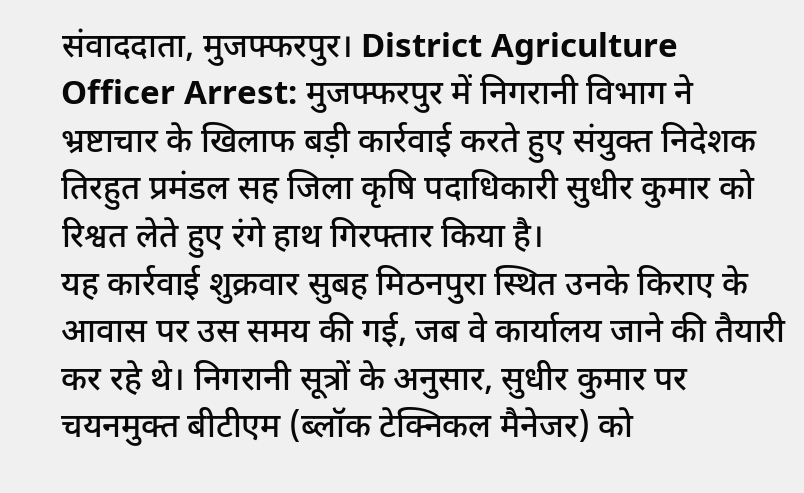संवाददाता, मुजफ्फरपुर। District Agriculture Officer Arrest: मुजफ्फरपुर में निगरानी विभाग ने भ्रष्टाचार के खिलाफ बड़ी कार्रवाई करते हुए संयुक्त निदेशक तिरहुत प्रमंडल सह जिला कृषि पदाधिकारी सुधीर कुमार को रिश्वत लेते हुए रंगे हाथ गिरफ्तार किया है।
यह कार्रवाई शुक्रवार सुबह मिठनपुरा स्थित उनके किराए के आवास पर उस समय की गई, जब वे कार्यालय जाने की तैयारी कर रहे थे। निगरानी सूत्रों के अनुसार, सुधीर कुमार पर चयनमुक्त बीटीएम (ब्लॉक टेक्निकल मैनेजर) को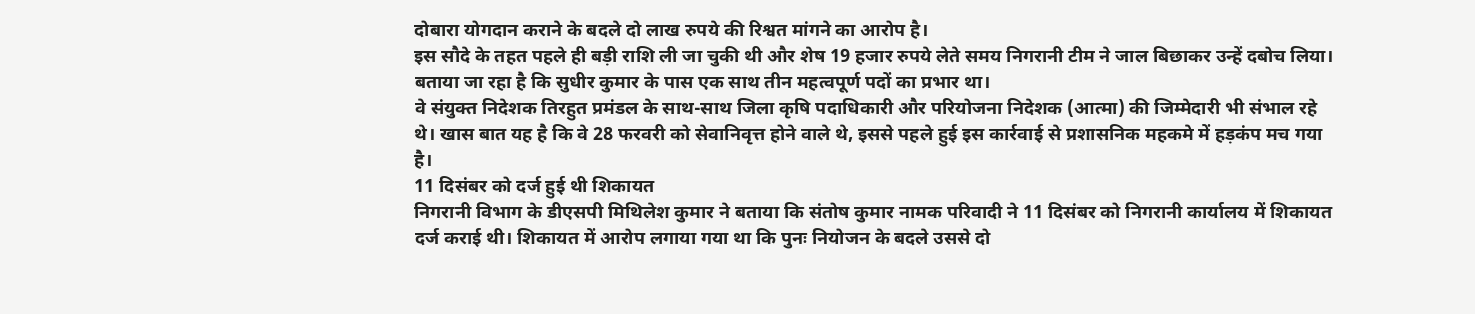दोबारा योगदान कराने के बदले दो लाख रुपये की रिश्वत मांगने का आरोप है।
इस सौदे के तहत पहले ही बड़ी राशि ली जा चुकी थी और शेष 19 हजार रुपये लेते समय निगरानी टीम ने जाल बिछाकर उन्हें दबोच लिया। बताया जा रहा है कि सुधीर कुमार के पास एक साथ तीन महत्वपूर्ण पदों का प्रभार था।
वे संयुक्त निदेशक तिरहुत प्रमंडल के साथ-साथ जिला कृषि पदाधिकारी और परियोजना निदेशक (आत्मा) की जिम्मेदारी भी संभाल रहे थे। खास बात यह है कि वे 28 फरवरी को सेवानिवृत्त होने वाले थे, इससे पहले हुई इस कार्रवाई से प्रशासनिक महकमे में हड़कंप मच गया है।
11 दिसंबर को दर्ज हुई थी शिकायत
निगरानी विभाग के डीएसपी मिथिलेश कुमार ने बताया कि संतोष कुमार नामक परिवादी ने 11 दिसंबर को निगरानी कार्यालय में शिकायत दर्ज कराई थी। शिकायत में आरोप लगाया गया था कि पुनः नियोजन के बदले उससे दो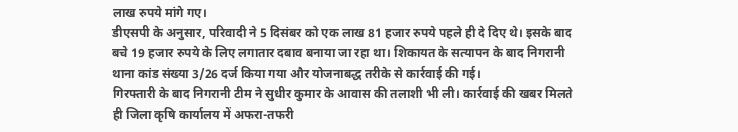लाख रुपये मांगे गए।
डीएसपी के अनुसार, परिवादी ने 5 दिसंबर को एक लाख 81 हजार रुपये पहले ही दे दिए थे। इसके बाद बचे 19 हजार रुपये के लिए लगातार दबाव बनाया जा रहा था। शिकायत के सत्यापन के बाद निगरानी थाना कांड संख्या 3/26 दर्ज किया गया और योजनाबद्ध तरीके से कार्रवाई की गई।
गिरफ्तारी के बाद निगरानी टीम ने सुधीर कुमार के आवास की तलाशी भी ली। कार्रवाई की खबर मिलते ही जिला कृषि कार्यालय में अफरा-तफरी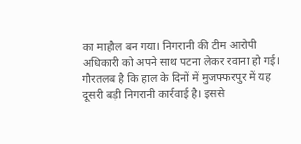का माहौल बन गया। निगरानी की टीम आरोपी अधिकारी को अपने साथ पटना लेकर रवाना हो गई।
गौरतलब है कि हाल के दिनों में मुजफ्फरपुर में यह दूसरी बड़ी निगरानी कार्रवाई है। इससे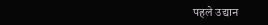पहले उद्यान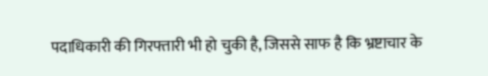पदाधिकारी की गिरफ्तारी भी हो चुकी है, जिससे साफ है कि भ्रष्टाचार के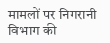मामलों पर निगरानी विभाग की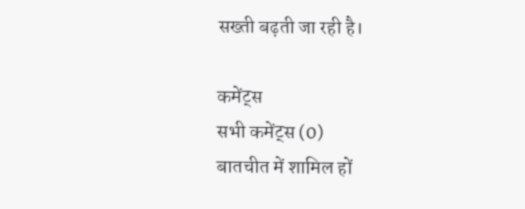सख्ती बढ़ती जा रही है।

कमेंट्स
सभी कमेंट्स (0)
बातचीत में शामिल हों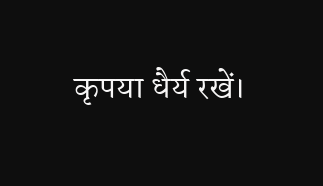कृपया धैर्य रखें।